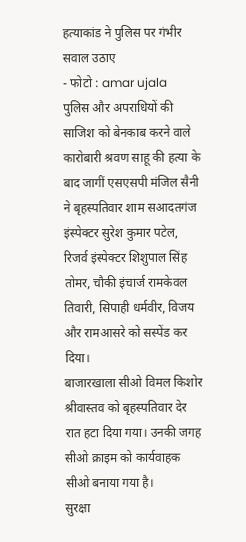हत्याकांड ने पुलिस पर गंभीर सवाल उठाए
- फोटो : amar ujala
पुलिस और अपराधियों की साजिश को बेनकाब करने वाले कारोबारी श्रवण साहू की हत्या के बाद जागीं एसएसपी मंजिल सैनी ने बृहस्पतिवार शाम सआदतगंज इंस्पेक्टर सुरेश कुमार पटेल, रिजर्व इंस्पेक्टर शिशुपाल सिंह तोमर, चौकी इंचार्ज रामकेवल तिवारी, सिपाही धर्मवीर, विजय और रामआसरे को सस्पेंड कर दिया।
बाजारखाला सीओ विमल किशोर श्रीवास्तव को बृहस्पतिवार देर रात हटा दिया गया। उनकी जगह सीओ क्राइम को कार्यवाहक सीओ बनाया गया है।
सुरक्षा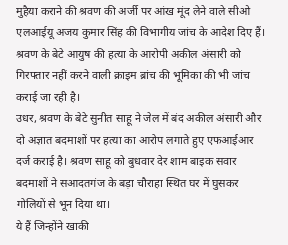मुहैया कराने की श्रवण की अर्जी पर आंख मूंद लेने वाले सीओ एलआईयू अजय कुमार सिंह की विभागीय जांच के आदेश दिए हैं। श्रवण के बेटे आयुष की हत्या के आरोपी अकील अंसारी को गिरफ्तार नहीं करने वाली क्राइम ब्रांच की भूमिका की भी जांच कराई जा रही है।
उधर, श्रवण के बेटे सुनीत साहू ने जेल में बंद अकील अंसारी और दो अज्ञात बदमाशों पर हत्या का आरोप लगाते हुए एफआईआर दर्ज कराई है। श्रवण साहू को बुधवार देर शाम बाइक सवार बदमाशों ने सआदतगंज के बड़ा चौराहा स्थित घर में घुसकर गोलियों से भून दिया था।
ये हैं जिन्होंने खाकी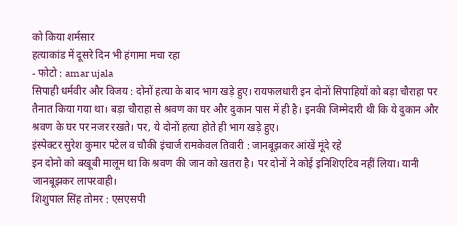को किया शर्मसार
हत्याकांड में दूसरे दिन भी हंगामा मचा रहा
- फोटो : amar ujala
सिपाही धर्मवीर और विजय : दोनों हत्या के बाद भाग खड़े हुए। रायफलधारी इन दोनों सिपाहियों को बड़ा चौराहा पर तैनात किया गया था। बड़ा चौराहा से श्रवण का घर और दुकान पास में ही है। इनकी जिम्मेदारी थी कि ये दुकान और श्रवण के घर पर नजर रखते। पर, ये दोनों हत्या होते ही भाग खड़े हुए।
इंस्पेक्टर सुरेश कुमार पटेल व चौकी इंचार्ज रामकेवल तिवारी : जानबूझकर आंखें मूंदे रहे
इन दोनो को बखूबी मालूम था कि श्रवण की जान को खतरा है। पर दोनों ने कोई इनिशिएटिव नहीं लिया। यानी जानबूझकर लापरवाही।
शिशुपाल सिंह तोमर : एसएसपी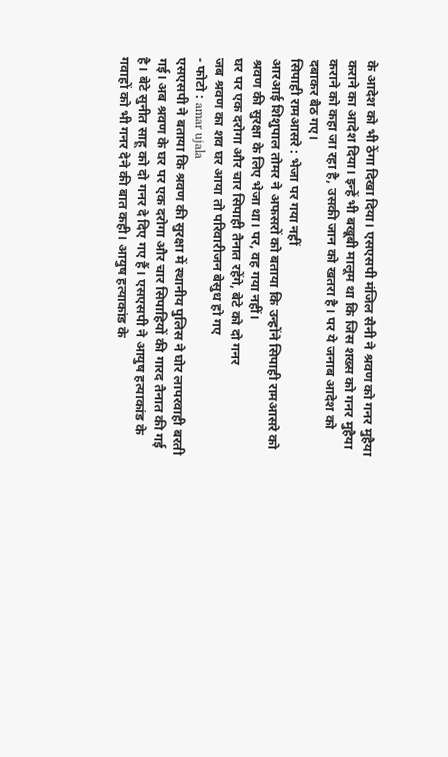के आदेश को भी ठेंगा दिखा दिया। एसएसपी मंजिल सैनी ने श्रवण को गनर मुहैया कराने का आदेश दिया। इन्हें भी बखूबी मालूम था कि जिस शख्स को गनर मुहैया कराने को कहा जा रहा है, उसकी जान को खतरा है। पर ये जनाब आदेश को दबाकर बैठ गए।
सिपाही रामआसरे : भेजा पर गया नहीं
आरआई शिशुपाल तोमर ने अफसरों को बताया कि उन्होंने सिपाही रामआसरे को श्रवण की सुरक्षा के लिए भेजा था। पर, वह गया नहीं।
घर पर एक दरोगा और चार सिपाही तैनात रहेंगे, बेटे को दो गनर
जब श्रवण का शव घर आया तो परिवारीजन बेसुध हो गए
- फोटो : amar ujala
एसएसपी ने बताया कि श्रवण की सुरक्षा में स्थानीय पुलिस ने घोर लापरवाही बरती गई। अब श्रवण के घर पर एक दरोगा और चार सिपाहियों की गारद तैनात की गई है। बेटे सुनीत साहू को दो गनर दे दिए गए हैं। एसएसपी ने आयुष हत्याकांड के गवाहों को भी गनर देने की बात कही। आयुष हत्याकांड के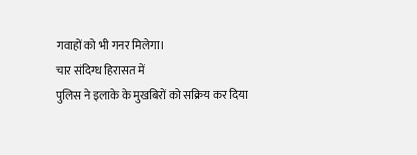गवाहों को भी गनर मिलेगा।
चार संदिग्ध हिरासत में
पुलिस ने इलाके के मुखबिरों को सक्रिय कर दिया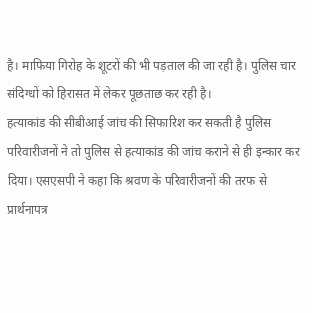है। माफिया गिरोह के शूटरों की भी पड़ताल की जा रही है। पुलिस चार संदिग्धों को हिरासत में लेकर पूछताछ कर रही है।
हत्याकांड की सीबीआई जांच की सिफारिश कर सकती है पुलिस
परिवारीजनों ने तो पुलिस से हत्याकांड की जांच कराने से ही इन्कार कर दिया। एसएसपी ने कहा कि श्रवण के परिवारीजनों की तरफ से प्रार्थनापत्र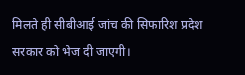मिलते ही सीबीआई जांच की सिफारिश प्रदेश सरकार को भेज दी जाएगी।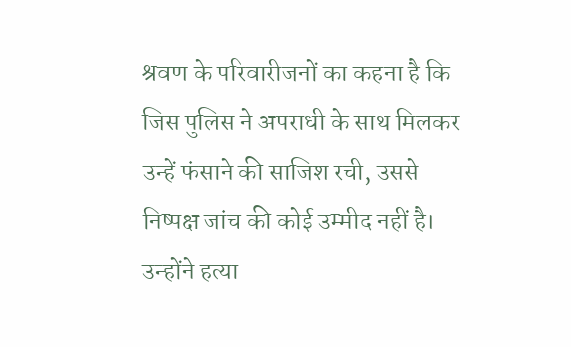श्रवण के परिवारीजनों का कहना है कि जिस पुलिस ने अपराधी के साथ मिलकर उन्हें फंसाने की साजिश रची, उससे निष्पक्ष जांच की कोई उम्मीद नहीं है। उन्होंने हत्या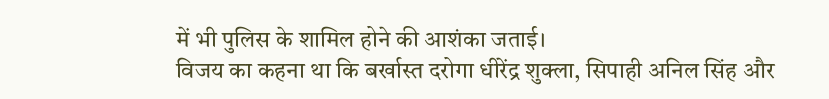में भी पुलिस के शामिल होने की आशंका जताई।
विजय का कहना था कि बर्खास्त दरोगा धीरेंद्र शुक्ला, सिपाही अनिल सिंह और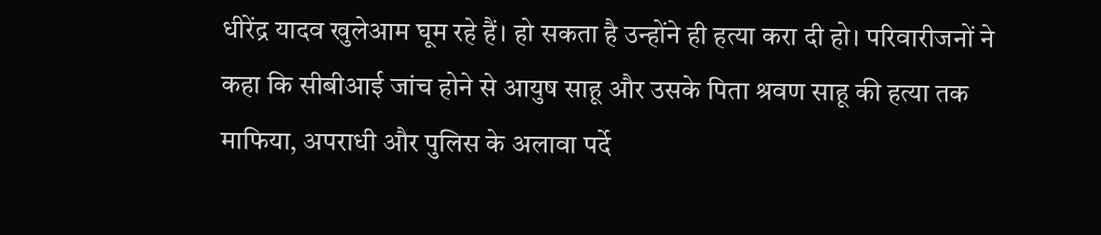धीरेंद्र यादव खुलेआम घूम रहे हैं। हो सकता है उन्होंने ही हत्या करा दी हो। परिवारीजनों ने कहा कि सीबीआई जांच होने से आयुष साहू और उसके पिता श्रवण साहू की हत्या तक माफिया, अपराधी और पुलिस के अलावा पर्दे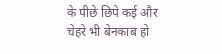के पीछे छिपे कई और चेहरे भी बेनकाब हो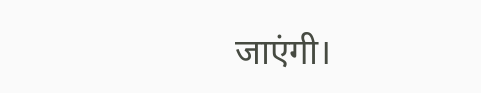जाएंगी।